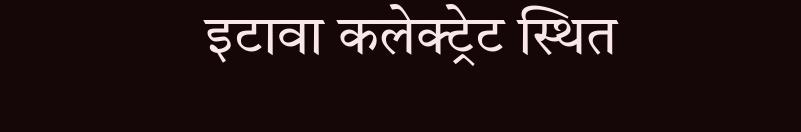इटावा कलेक्ट्रेट स्थित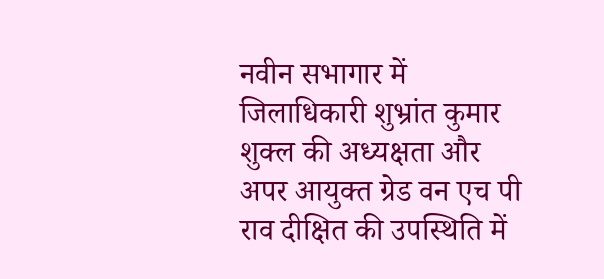नवीन सभागार में जिलाधिकारी शुभ्रांत कुमार शुक्ल की अध्यक्षता और अपर आयुक्त ग्रेड वन एच पी राव दीक्षित की उपस्थिति में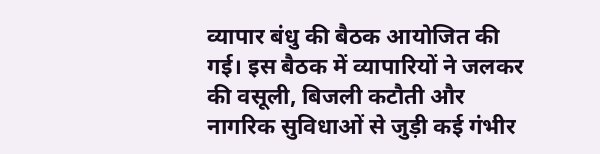व्यापार बंधु की बैठक आयोजित की गई। इस बैठक में व्यापारियों ने जलकर की वसूली, बिजली कटौती और नागरिक सुविधाओं से जुड़ी कई गंभीर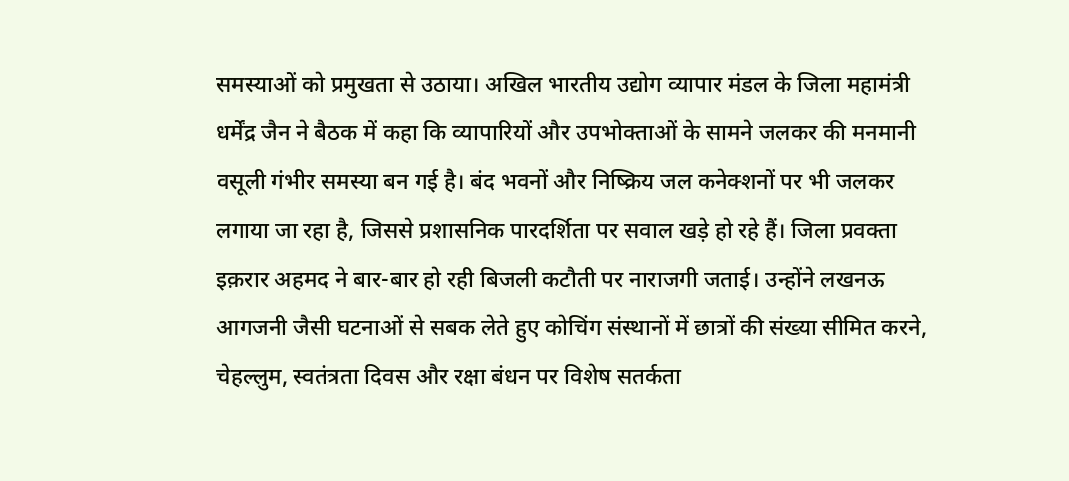समस्याओं को प्रमुखता से उठाया। अखिल भारतीय उद्योग व्यापार मंडल के जिला महामंत्री धर्मेंद्र जैन ने बैठक में कहा कि व्यापारियों और उपभोक्ताओं के सामने जलकर की मनमानी वसूली गंभीर समस्या बन गई है। बंद भवनों और निष्क्रिय जल कनेक्शनों पर भी जलकर लगाया जा रहा है, जिससे प्रशासनिक पारदर्शिता पर सवाल खड़े हो रहे हैं। जिला प्रवक्ता इक़रार अहमद ने बार-बार हो रही बिजली कटौती पर नाराजगी जताई। उन्होंने लखनऊ आगजनी जैसी घटनाओं से सबक लेते हुए कोचिंग संस्थानों में छात्रों की संख्या सीमित करने, चेहल्लुम, स्वतंत्रता दिवस और रक्षा बंधन पर विशेष सतर्कता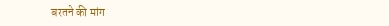बरतने की मांग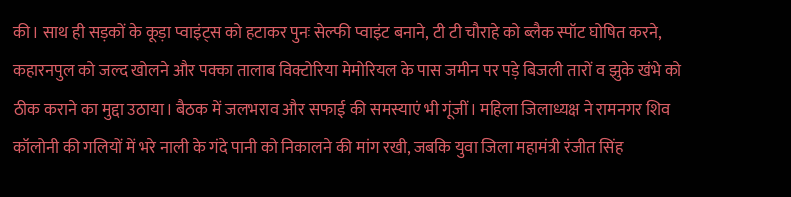की। साथ ही सड़कों के कूड़ा प्वाइंट्स को हटाकर पुनः सेल्फी प्वाइंट बनाने, टी टी चौराहे को ब्लैक स्पॉट घोषित करने, कहारनपुल को जल्द खोलने और पक्का तालाब विक्टोरिया मेमोरियल के पास जमीन पर पड़े बिजली तारों व झुके खंभे को ठीक कराने का मुद्दा उठाया। बैठक में जलभराव और सफाई की समस्याएं भी गूंजीं। महिला जिलाध्यक्ष ने रामनगर शिव कॉलोनी की गलियों में भरे नाली के गंदे पानी को निकालने की मांग रखी, जबकि युवा जिला महामंत्री रंजीत सिंह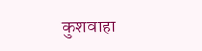कुशवाहा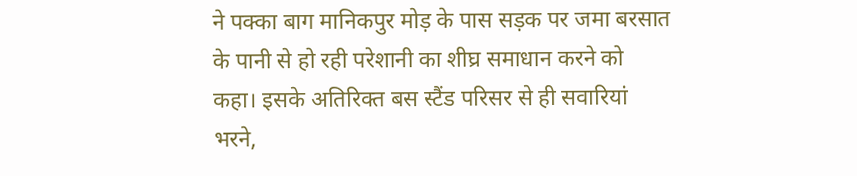ने पक्का बाग मानिकपुर मोड़ के पास सड़क पर जमा बरसात के पानी से हो रही परेशानी का शीघ्र समाधान करने को कहा। इसके अतिरिक्त बस स्टैंड परिसर से ही सवारियां भरने,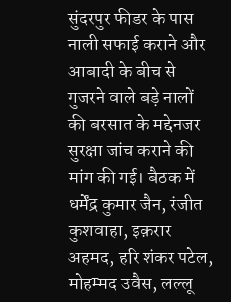सुंदरपुर फीडर के पास नाली सफाई कराने और आबादी के बीच से गुजरने वाले बड़े नालों की बरसात के मद्देनजर सुरक्षा जांच कराने की मांग की गई। बैठक में धर्मेंद्र कुमार जैन, रंजीत कुशवाहा, इक़रार अहमद, हरि शंकर पटेल, मोहम्मद उवैस, लल्लू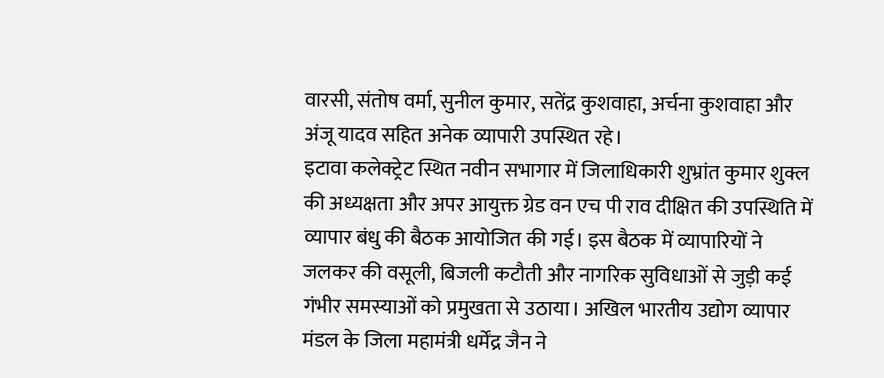वारसी, संतोष वर्मा, सुनील कुमार, सतेंद्र कुशवाहा, अर्चना कुशवाहा और अंजू यादव सहित अनेक व्यापारी उपस्थित रहे।
इटावा कलेक्ट्रेट स्थित नवीन सभागार में जिलाधिकारी शुभ्रांत कुमार शुक्ल की अध्यक्षता और अपर आयुक्त ग्रेड वन एच पी राव दीक्षित की उपस्थिति में व्यापार बंधु की बैठक आयोजित की गई। इस बैठक में व्यापारियों ने जलकर की वसूली, बिजली कटौती और नागरिक सुविधाओं से जुड़ी कई गंभीर समस्याओं को प्रमुखता से उठाया। अखिल भारतीय उद्योग व्यापार मंडल के जिला महामंत्री धर्मेंद्र जैन ने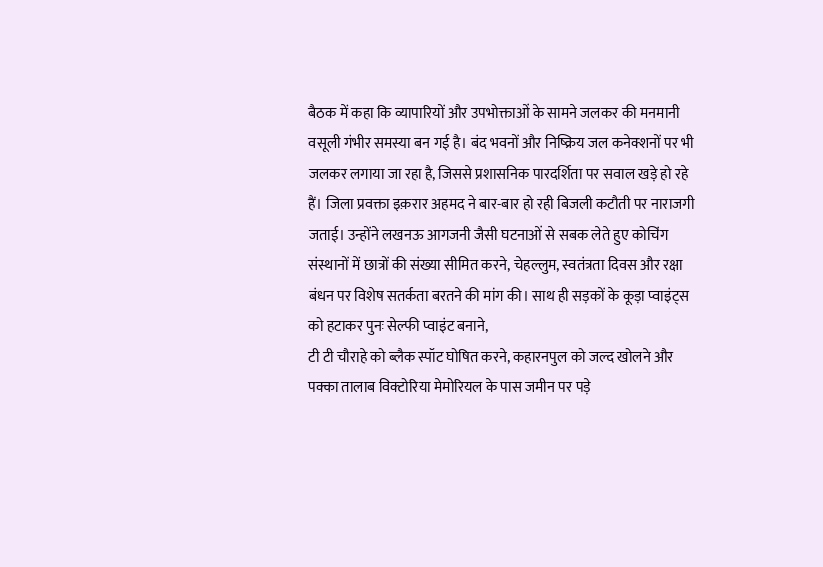बैठक में कहा कि व्यापारियों और उपभोक्ताओं के सामने जलकर की मनमानी वसूली गंभीर समस्या बन गई है। बंद भवनों और निष्क्रिय जल कनेक्शनों पर भी जलकर लगाया जा रहा है, जिससे प्रशासनिक पारदर्शिता पर सवाल खड़े हो रहे हैं। जिला प्रवक्ता इक़रार अहमद ने बार-बार हो रही बिजली कटौती पर नाराजगी जताई। उन्होंने लखनऊ आगजनी जैसी घटनाओं से सबक लेते हुए कोचिंग संस्थानों में छात्रों की संख्या सीमित करने, चेहल्लुम, स्वतंत्रता दिवस और रक्षा बंधन पर विशेष सतर्कता बरतने की मांग की। साथ ही सड़कों के कूड़ा प्वाइंट्स को हटाकर पुनः सेल्फी प्वाइंट बनाने,
टी टी चौराहे को ब्लैक स्पॉट घोषित करने, कहारनपुल को जल्द खोलने और पक्का तालाब विक्टोरिया मेमोरियल के पास जमीन पर पड़े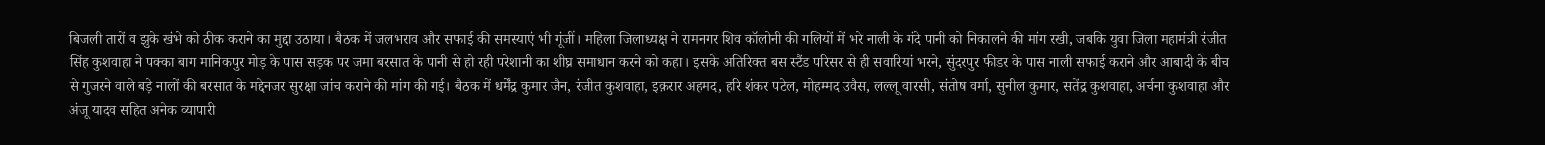बिजली तारों व झुके खंभे को ठीक कराने का मुद्दा उठाया। बैठक में जलभराव और सफाई की समस्याएं भी गूंजीं। महिला जिलाध्यक्ष ने रामनगर शिव कॉलोनी की गलियों में भरे नाली के गंदे पानी को निकालने की मांग रखी, जबकि युवा जिला महामंत्री रंजीत सिंह कुशवाहा ने पक्का बाग मानिकपुर मोड़ के पास सड़क पर जमा बरसात के पानी से हो रही परेशानी का शीघ्र समाधान करने को कहा। इसके अतिरिक्त बस स्टैंड परिसर से ही सवारियां भरने, सुंदरपुर फीडर के पास नाली सफाई कराने और आबादी के बीच से गुजरने वाले बड़े नालों की बरसात के मद्देनजर सुरक्षा जांच कराने की मांग की गई। बैठक में धर्मेंद्र कुमार जैन, रंजीत कुशवाहा, इक़रार अहमद, हरि शंकर पटेल, मोहम्मद उवैस, लल्लू वारसी, संतोष वर्मा, सुनील कुमार, सतेंद्र कुशवाहा, अर्चना कुशवाहा और अंजू यादव सहित अनेक व्यापारी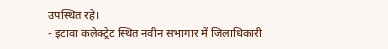उपस्थित रहे।
- इटावा कलेक्ट्रेट स्थित नवीन सभागार में जिलाधिकारी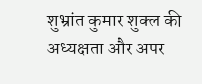शुभ्रांत कुमार शुक्ल की अध्यक्षता और अपर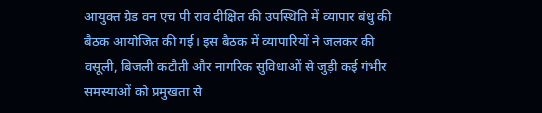आयुक्त ग्रेड वन एच पी राव दीक्षित की उपस्थिति में व्यापार बंधु की बैठक आयोजित की गई। इस बैठक में व्यापारियों ने जलकर की वसूली, बिजली कटौती और नागरिक सुविधाओं से जुड़ी कई गंभीर समस्याओं को प्रमुखता से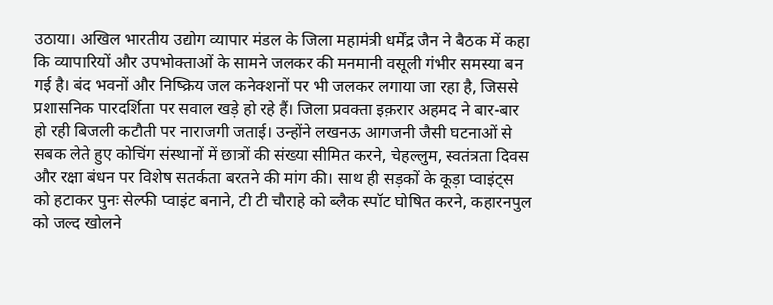उठाया। अखिल भारतीय उद्योग व्यापार मंडल के जिला महामंत्री धर्मेंद्र जैन ने बैठक में कहा कि व्यापारियों और उपभोक्ताओं के सामने जलकर की मनमानी वसूली गंभीर समस्या बन गई है। बंद भवनों और निष्क्रिय जल कनेक्शनों पर भी जलकर लगाया जा रहा है, जिससे प्रशासनिक पारदर्शिता पर सवाल खड़े हो रहे हैं। जिला प्रवक्ता इक़रार अहमद ने बार-बार हो रही बिजली कटौती पर नाराजगी जताई। उन्होंने लखनऊ आगजनी जैसी घटनाओं से सबक लेते हुए कोचिंग संस्थानों में छात्रों की संख्या सीमित करने, चेहल्लुम, स्वतंत्रता दिवस और रक्षा बंधन पर विशेष सतर्कता बरतने की मांग की। साथ ही सड़कों के कूड़ा प्वाइंट्स को हटाकर पुनः सेल्फी प्वाइंट बनाने, टी टी चौराहे को ब्लैक स्पॉट घोषित करने, कहारनपुल को जल्द खोलने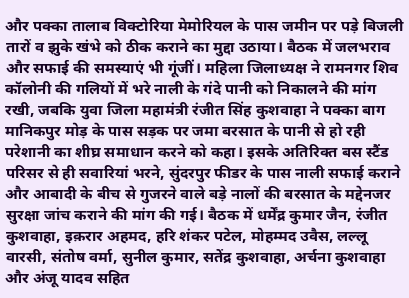और पक्का तालाब विक्टोरिया मेमोरियल के पास जमीन पर पड़े बिजली तारों व झुके खंभे को ठीक कराने का मुद्दा उठाया। बैठक में जलभराव और सफाई की समस्याएं भी गूंजीं। महिला जिलाध्यक्ष ने रामनगर शिव कॉलोनी की गलियों में भरे नाली के गंदे पानी को निकालने की मांग रखी, जबकि युवा जिला महामंत्री रंजीत सिंह कुशवाहा ने पक्का बाग मानिकपुर मोड़ के पास सड़क पर जमा बरसात के पानी से हो रही परेशानी का शीघ्र समाधान करने को कहा। इसके अतिरिक्त बस स्टैंड परिसर से ही सवारियां भरने, सुंदरपुर फीडर के पास नाली सफाई कराने और आबादी के बीच से गुजरने वाले बड़े नालों की बरसात के मद्देनजर सुरक्षा जांच कराने की मांग की गई। बैठक में धर्मेंद्र कुमार जैन, रंजीत कुशवाहा, इक़रार अहमद, हरि शंकर पटेल, मोहम्मद उवैस, लल्लू वारसी, संतोष वर्मा, सुनील कुमार, सतेंद्र कुशवाहा, अर्चना कुशवाहा और अंजू यादव सहित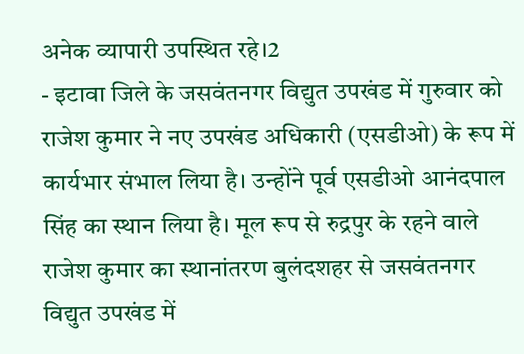अनेक व्यापारी उपस्थित रहे।2
- इटावा जिले के जसवंतनगर विद्युत उपखंड में गुरुवार को राजेश कुमार ने नए उपखंड अधिकारी (एसडीओ) के रूप में कार्यभार संभाल लिया है। उन्होंने पूर्व एसडीओ आनंदपाल सिंह का स्थान लिया है। मूल रूप से रुद्रपुर के रहने वाले राजेश कुमार का स्थानांतरण बुलंदशहर से जसवंतनगर विद्युत उपखंड में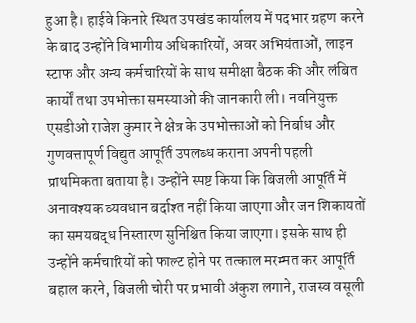हुआ है। हाईवे किनारे स्थित उपखंड कार्यालय में पदभार ग्रहण करने के बाद उन्होंने विभागीय अधिकारियों, अवर अभियंताओं, लाइन स्टाफ और अन्य कर्मचारियों के साथ समीक्षा बैठक की और लंबित कार्यों तथा उपभोक्ता समस्याओं की जानकारी ली। नवनियुक्त एसडीओ राजेश कुमार ने क्षेत्र के उपभोक्ताओं को निर्बाध और गुणवत्तापूर्ण विद्युत आपूर्ति उपलब्ध कराना अपनी पहली प्राथमिकता बताया है। उन्होंने स्पष्ट किया कि बिजली आपूर्ति में अनावश्यक व्यवधान बर्दाश्त नहीं किया जाएगा और जन शिकायतों का समयबद्ध निस्तारण सुनिश्चित किया जाएगा। इसके साथ ही उन्होंने कर्मचारियों को फाल्ट होने पर तत्काल मरम्मत कर आपूर्ति बहाल करने, बिजली चोरी पर प्रभावी अंकुश लगाने, राजस्व वसूली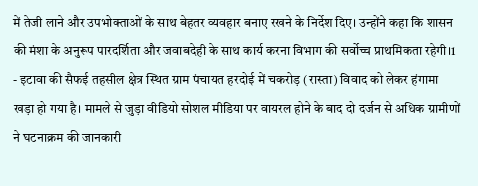में तेजी लाने और उपभोक्ताओं के साथ बेहतर व्यवहार बनाए रखने के निर्देश दिए। उन्होंने कहा कि शासन की मंशा के अनुरूप पारदर्शिता और जवाबदेही के साथ कार्य करना विभाग की सर्वोच्च प्राथमिकता रहेगी।1
- इटावा की सैफई तहसील क्षेत्र स्थित ग्राम पंचायत हरदोई में चकरोड़ (रास्ता) विवाद को लेकर हंगामा खड़ा हो गया है। मामले से जुड़ा वीडियो सोशल मीडिया पर वायरल होने के बाद दो दर्जन से अधिक ग्रामीणों ने घटनाक्रम की जानकारी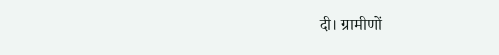दी। ग्रामीणों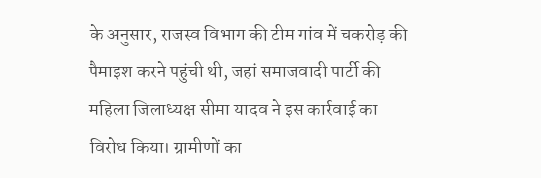के अनुसार, राजस्व विभाग की टीम गांव में चकरोड़ की पैमाइश करने पहुंची थी, जहां समाजवादी पार्टी की महिला जिलाध्यक्ष सीमा यादव ने इस कार्रवाई का विरोध किया। ग्रामीणों का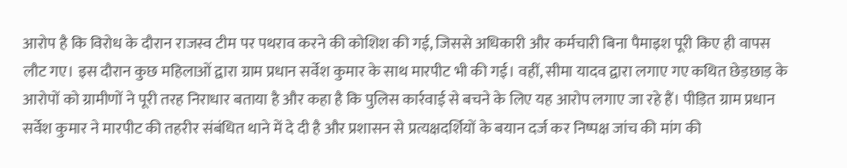आरोप है कि विरोध के दौरान राजस्व टीम पर पथराव करने की कोशिश की गई, जिससे अधिकारी और कर्मचारी बिना पैमाइश पूरी किए ही वापस लौट गए। इस दौरान कुछ महिलाओं द्वारा ग्राम प्रधान सर्वेश कुमार के साथ मारपीट भी की गई। वहीं, सीमा यादव द्वारा लगाए गए कथित छेड़छाड़ के आरोपों को ग्रामीणों ने पूरी तरह निराधार बताया है और कहा है कि पुलिस कार्रवाई से बचने के लिए यह आरोप लगाए जा रहे हैं। पीड़ित ग्राम प्रधान सर्वेश कुमार ने मारपीट की तहरीर संबंधित थाने में दे दी है और प्रशासन से प्रत्यक्षदर्शियों के बयान दर्ज कर निष्पक्ष जांच की मांग की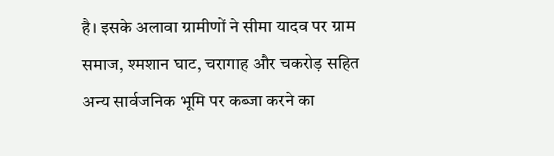है। इसके अलावा ग्रामीणों ने सीमा यादव पर ग्राम समाज, श्मशान घाट, चरागाह और चकरोड़ सहित अन्य सार्वजनिक भूमि पर कब्जा करने का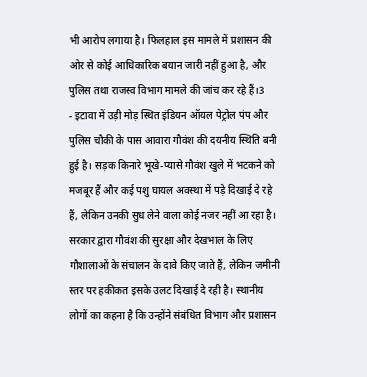भी आरोप लगाया है। फिलहाल इस मामले में प्रशासन की ओर से कोई आधिकारिक बयान जारी नहीं हुआ है, और पुलिस तथा राजस्व विभाग मामले की जांच कर रहे हैं।3
- इटावा में उड़ी मोड़ स्थित इंडियन ऑयल पेट्रोल पंप और पुलिस चौकी के पास आवारा गौवंश की दयनीय स्थिति बनी हुई है। सड़क किनारे भूखे-प्यासे गौवंश खुले में भटकने को मजबूर हैं और कई पशु घायल अवस्था में पड़े दिखाई दे रहे हैं, लेकिन उनकी सुध लेने वाला कोई नजर नहीं आ रहा है। सरकार द्वारा गौवंश की सुरक्षा और देखभाल के लिए गौशालाओं के संचालन के दावे किए जाते हैं, लेकिन जमीनी स्तर पर हकीकत इसके उलट दिखाई दे रही है। स्थानीय लोगों का कहना है कि उन्होंने संबंधित विभाग और प्रशासन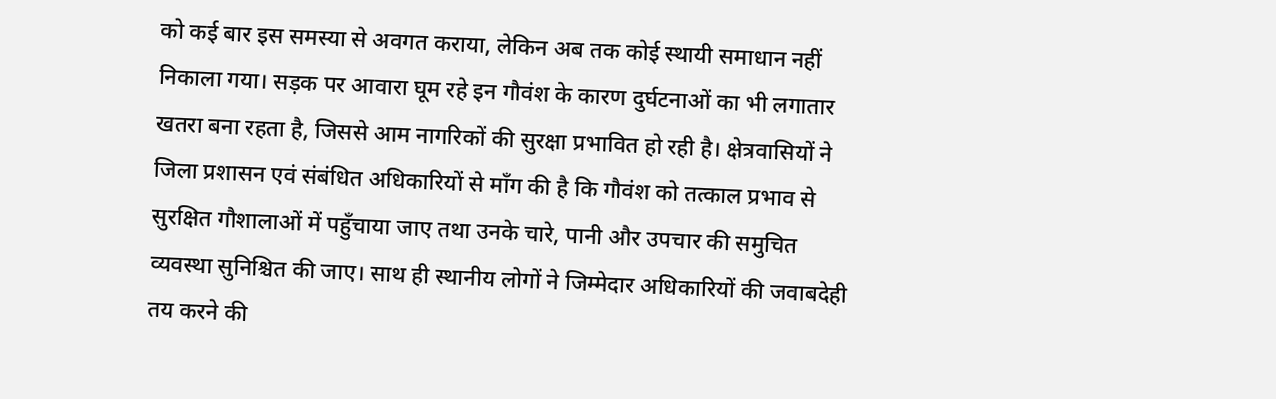को कई बार इस समस्या से अवगत कराया, लेकिन अब तक कोई स्थायी समाधान नहीं निकाला गया। सड़क पर आवारा घूम रहे इन गौवंश के कारण दुर्घटनाओं का भी लगातार खतरा बना रहता है, जिससे आम नागरिकों की सुरक्षा प्रभावित हो रही है। क्षेत्रवासियों ने जिला प्रशासन एवं संबंधित अधिकारियों से माँग की है कि गौवंश को तत्काल प्रभाव से सुरक्षित गौशालाओं में पहुँचाया जाए तथा उनके चारे, पानी और उपचार की समुचित व्यवस्था सुनिश्चित की जाए। साथ ही स्थानीय लोगों ने जिम्मेदार अधिकारियों की जवाबदेही तय करने की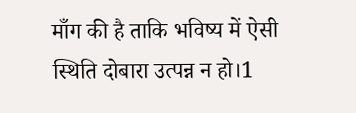माँग की है ताकि भविष्य में ऐसी स्थिति दोबारा उत्पन्न न हो।1